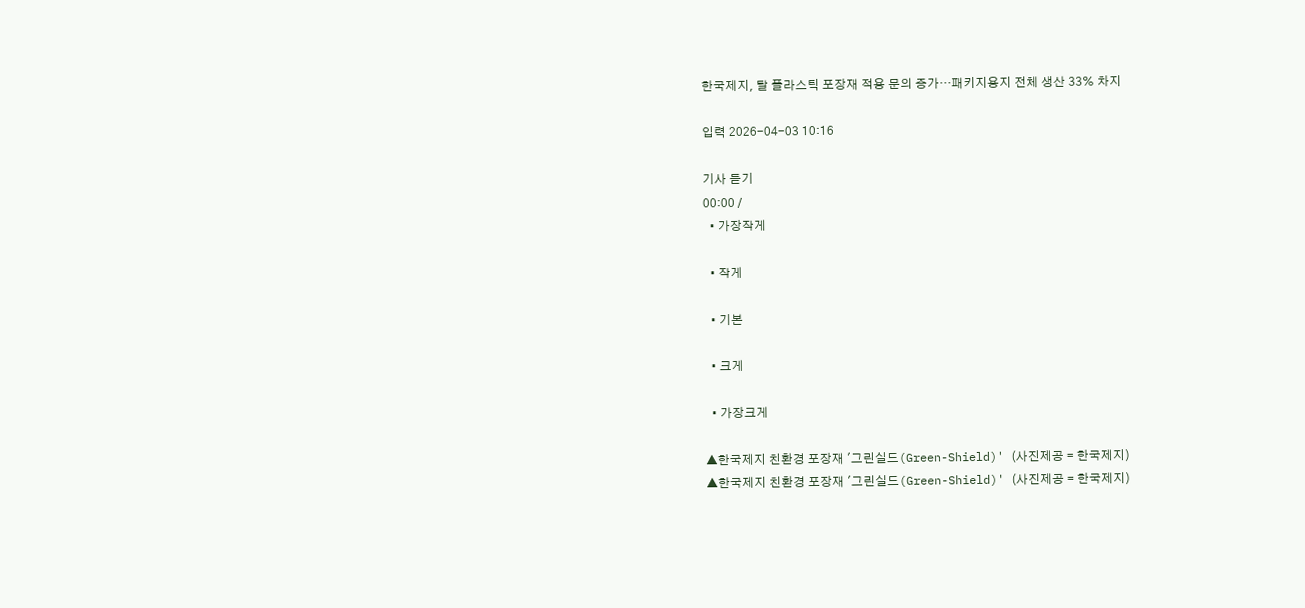한국제지, 탈 플라스틱 포장재 적용 문의 증가…패키지용지 전체 생산 33% 차지

입력 2026-04-03 10:16

기사 듣기
00:00 /
  • 가장작게

  • 작게

  • 기본

  • 크게

  • 가장크게

▲한국제지 친환경 포장재 '그린실드(Green-Shield)' (사진제공 = 한국제지)
▲한국제지 친환경 포장재 '그린실드(Green-Shield)' (사진제공 = 한국제지)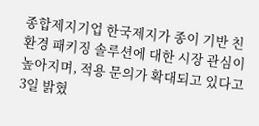종합제지기업 한국제지가 종이 기반 친환경 패키징 솔루션에 대한 시장 관심이 높아지며, 적용 문의가 확대되고 있다고 3일 밝혔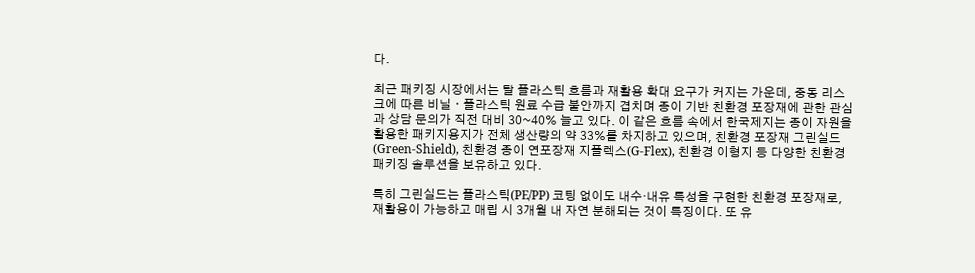다.

최근 패키징 시장에서는 탈 플라스틱 흐름과 재활용 확대 요구가 커지는 가운데, 중동 리스크에 따른 비닐ㆍ플라스틱 원료 수급 불안까지 겹치며 종이 기반 친환경 포장재에 관한 관심과 상담 문의가 직전 대비 30~40% 늘고 있다. 이 같은 흐름 속에서 한국제지는 종이 자원을 활용한 패키지용지가 전체 생산량의 약 33%를 차지하고 있으며, 친환경 포장재 그린실드(Green-Shield), 친환경 종이 연포장재 지플렉스(G-Flex), 친환경 이형지 등 다양한 친환경 패키징 솔루션을 보유하고 있다.

특히 그린실드는 플라스틱(PE/PP) 코팅 없이도 내수·내유 특성을 구현한 친환경 포장재로, 재활용이 가능하고 매립 시 3개월 내 자연 분해되는 것이 특징이다. 또 유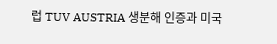럽 TUV AUSTRIA 생분해 인증과 미국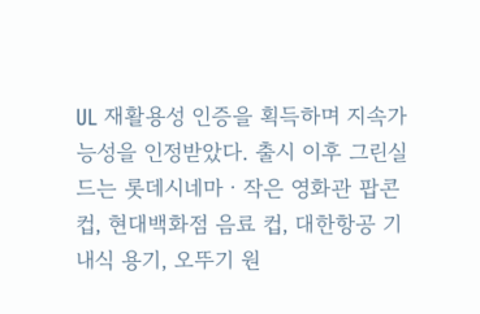UL 재활용성 인증을 획득하며 지속가능성을 인정받았다. 출시 이후 그린실드는 롯데시네마ㆍ작은 영화관 팝콘 컵, 현대백화점 음료 컵, 대한항공 기내식 용기, 오뚜기 원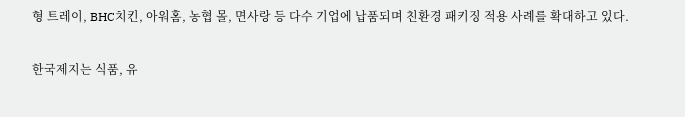형 트레이, BHC치킨, 아워홈, 농협 몰, 면사랑 등 다수 기업에 납품되며 친환경 패키징 적용 사례를 확대하고 있다.

한국제지는 식품, 유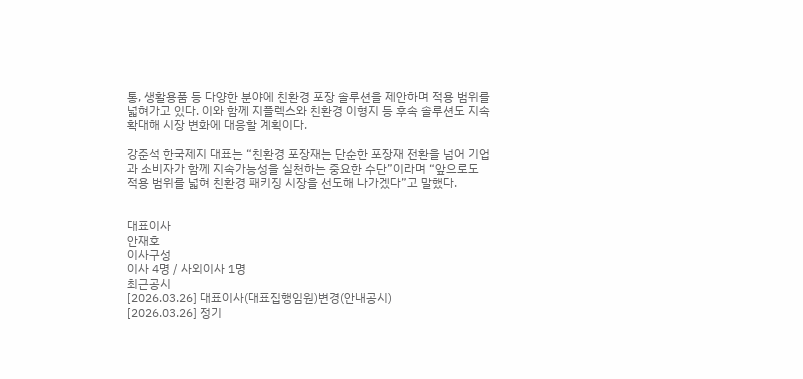통, 생활용품 등 다양한 분야에 친환경 포장 솔루션을 제안하며 적용 범위를 넓혀가고 있다. 이와 함께 지플렉스와 친환경 이형지 등 후속 솔루션도 지속 확대해 시장 변화에 대응할 계획이다.

강준석 한국제지 대표는 “친환경 포장재는 단순한 포장재 전환을 넘어 기업과 소비자가 함께 지속가능성을 실천하는 중요한 수단”이라며 “앞으로도 적용 범위를 넓혀 친환경 패키징 시장을 선도해 나가겠다”고 말했다.


대표이사
안재호
이사구성
이사 4명 / 사외이사 1명
최근공시
[2026.03.26] 대표이사(대표집행임원)변경(안내공시)
[2026.03.26] 정기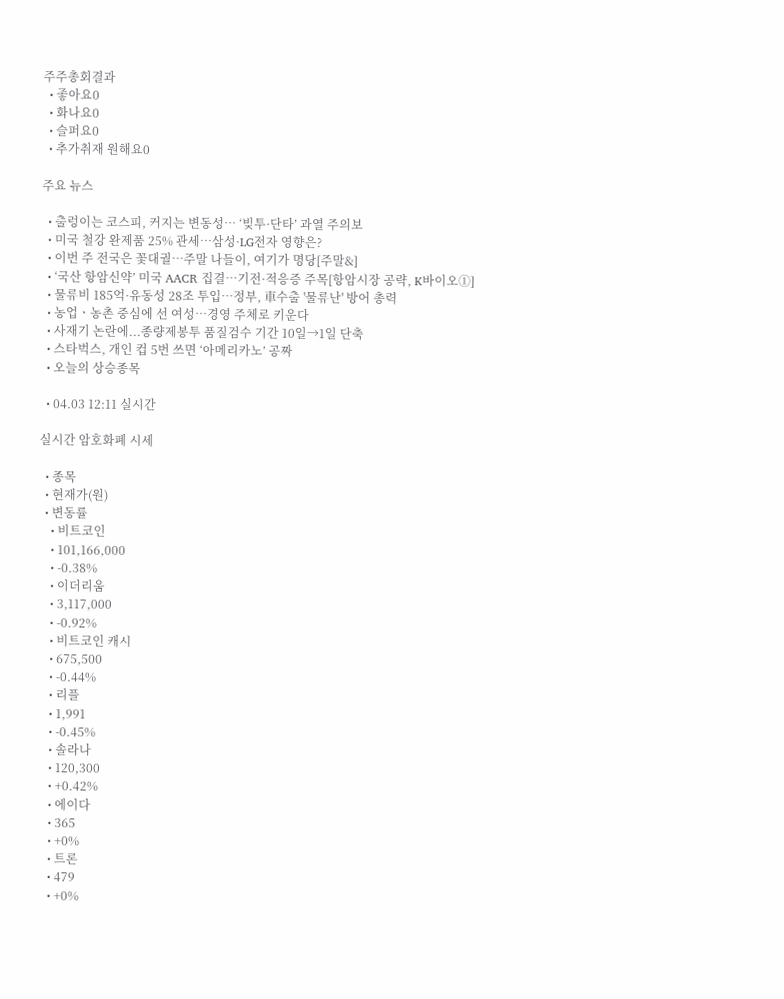주주총회결과
  • 좋아요0
  • 화나요0
  • 슬퍼요0
  • 추가취재 원해요0

주요 뉴스

  • 출렁이는 코스피, 커지는 변동성⋯ ‘빚투·단타’ 과열 주의보
  • 미국 철강 완제품 25% 관세…삼성·LG전자 영향은?
  • 이번 주 전국은 꽃대궐…주말 나들이, 여기가 명당[주말&]
  • ‘국산 항암신약’ 미국 AACR 집결…기전·적응증 주목[항암시장 공략, K바이오①]
  • 물류비 185억·유동성 28조 투입⋯정부, 車수출 '물류난' 방어 총력
  • 농업ㆍ농촌 중심에 선 여성⋯경영 주체로 키운다
  • 사재기 논란에...종량제봉투 품질검수 기간 10일→1일 단축
  • 스타벅스, 개인 컵 5번 쓰면 ‘아메리카노’ 공짜
  • 오늘의 상승종목

  • 04.03 12:11 실시간

실시간 암호화폐 시세

  • 종목
  • 현재가(원)
  • 변동률
    • 비트코인
    • 101,166,000
    • -0.38%
    • 이더리움
    • 3,117,000
    • -0.92%
    • 비트코인 캐시
    • 675,500
    • -0.44%
    • 리플
    • 1,991
    • -0.45%
    • 솔라나
    • 120,300
    • +0.42%
    • 에이다
    • 365
    • +0%
    • 트론
    • 479
    • +0%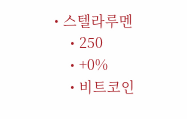• 스텔라루멘
    • 250
    • +0%
    • 비트코인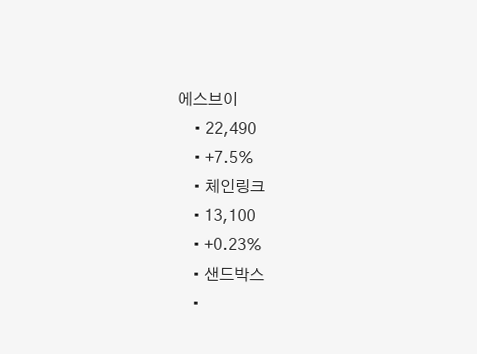에스브이
    • 22,490
    • +7.5%
    • 체인링크
    • 13,100
    • +0.23%
    • 샌드박스
    •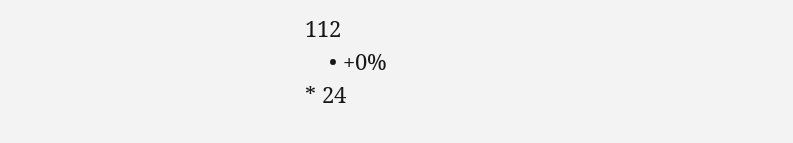112
    • +0%
* 24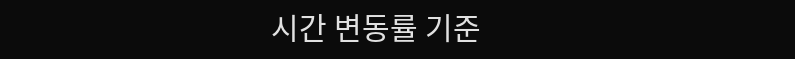시간 변동률 기준